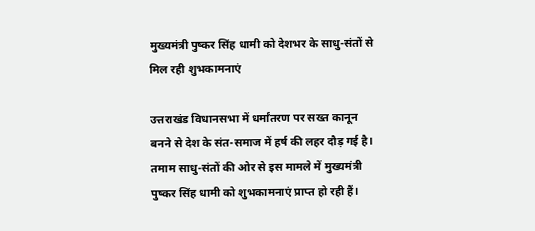मुख्यमंत्री पुष्कर सिंह धामी को देशभर के साधु-संतों से मिल रही शुभकामनाएं

उत्तराखंड विधानसभा में धर्मांतरण पर सख्त कानून बनने से देश के संत-समाज में हर्ष की लहर दौड़ गई है। तमाम साधु-संतों की ओर से इस मामले में मुख्यमंत्री पुष्कर सिंह धामी को शुभकामनाएं प्राप्त हो रही हैं।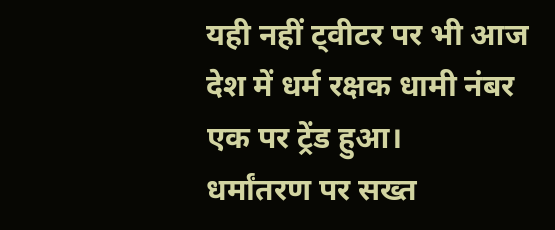यही नहीं ट्वीटर पर भी आज देश में धर्म रक्षक धामी नंबर एक पर ट्रेंड हुआ।
धर्मांतरण पर सख्त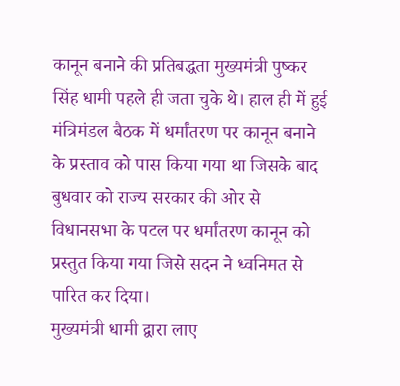कानून बनाने की प्रतिबद्धता मुख्यमंत्री पुष्कर सिंह धामी पहले ही जता चुके थे। हाल ही में हुई मंत्रिमंडल बैठक में धर्मांतरण पर कानून बनाने के प्रस्ताव को पास किया गया था जिसके बाद बुधवार को राज्य सरकार की ओर से विधानसभा के पटल पर धर्मांतरण कानून को प्रस्तुत किया गया जिसे सदन ने ध्वनिमत से पारित कर दिया।
मुख्यमंत्री धामी द्वारा लाए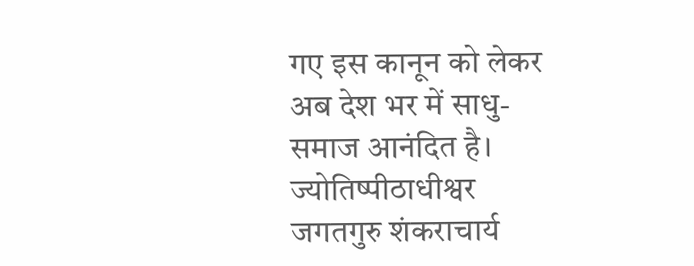गए इस कानून को लेकर अब देश भर में साधु-समाज आनंदित है।
ज्योतिष्पीठाधीश्वर जगतगुरु शंकराचार्य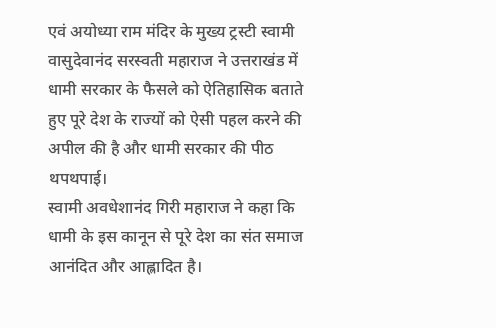एवं अयोध्या राम मंदिर के मुख्य ट्रस्टी स्वामी वासुदेवानंद सरस्वती महाराज ने उत्तराखंड में धामी सरकार के फैसले को ऐतिहासिक बताते हुए पूरे देश के राज्यों को ऐसी पहल करने की अपील की है और धामी सरकार की पीठ थपथपाई।
स्वामी अवधेशानंद गिरी महाराज ने कहा कि धामी के इस कानून से पूरे देश का संत समाज आनंदित और आह्लादित है।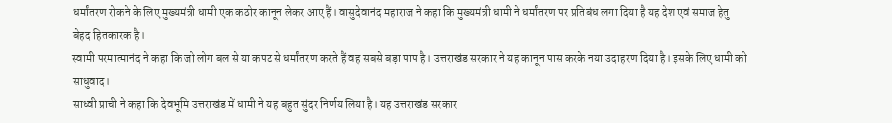धर्मांतरण रोकने के लिए मुख्यमंत्री धामी एक कठोर कानून लेकर आए हैं। वासुदेवानंद महाराज ने कहा कि मुख्यमंत्री धामी ने धर्मांतरण पर प्रतिबंध लगा दिया है यह देश एवं समाज हेतु बेहद हितकारक है।
स्वामी परमात्मानंद ने कहा कि जो लोग बल से या कपट से धर्मांतरण करते हैं वह सबसे बड़ा पाप है। उत्तराखंड सरकार ने यह कानून पास करके नया उदाहरण दिया है। इसके लिए धामी को साधुवाद।
साध्वी प्राची ने कहा कि देवभूमि उत्तराखंड में धामी ने यह बहुत सुंदर निर्णय लिया है। यह उत्तराखंड सरकार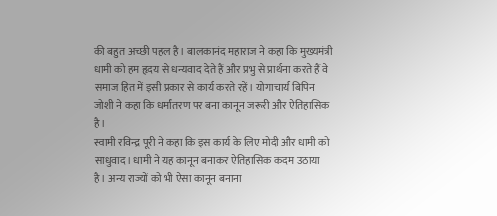की बहुत अच्छी पहल है। बालकानंद महाराज ने कहा कि मुख्यमंत्री धामी को हम हृदय से धन्यवाद देते हैं और प्रभु से प्रार्थना करते हैं वे समाज हित में इसी प्रकार से कार्य करते रहें। योगाचार्य बिपिन जोशी ने कहा कि धर्मांतरण पर बना कानून जरूरी और ऐतिहासिक है।
स्वामी रविन्द्र पूरी ने कहा कि इस कार्य के लिए मोदी और धामी को साधुवाद। धामी ने यह कानून बनाकर ऐतिहासिक कदम उठाया है। अन्य राज्यों को भी ऐसा कानून बनाना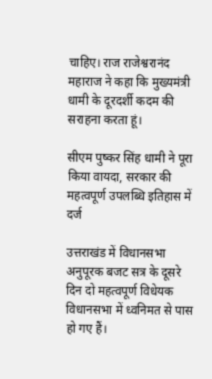चाहिए। राज राजेश्वरानंद महाराज ने कहा कि मुख्यमंत्री धामी के दूरदर्शी कदम की सराहना करता हूं।

सीएम पुष्कर सिंह धामी ने पूरा किया वायदा, सरकार की महत्वपूर्ण उपलब्धि इतिहास में दर्ज

उत्तराखंड में विधानसभा अनुपूरक बजट सत्र के दूसरे दिन दो महत्वपूर्ण विधेयक विधानसभा में ध्वनिमत से पास हो गए हैं।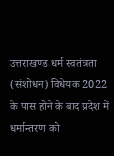उत्तराखण्ड धर्म स्वतंत्रता (संशोधन) विधेयक 2022 के पास होने के बाद प्रदेश में धर्मान्तरण को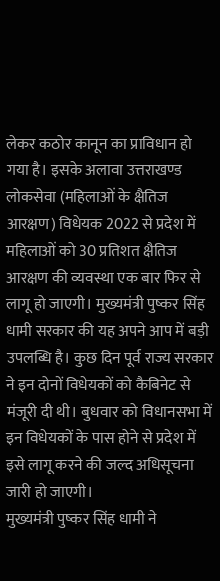लेकर कठोर कानून का प्राविधान हो गया है। इसके अलावा उत्तराखण्ड लोकसेवा (महिलाओं के क्षैतिज आरक्षण) विधेयक 2022 से प्रदेश में महिलाओं को 30 प्रतिशत क्षैतिज आरक्षण की व्यवस्था एक बार फिर से लागू हो जाएगी। मुख्यमंत्री पुष्कर सिंह धामी सरकार की यह अपने आप में बड़ी उपलब्धि है। कुछ दिन पूर्व राज्य सरकार ने इन दोनों विधेयकों को कैबिनेट से मंजूरी दी थी। बुधवार को विधानसभा में इन विधेयकों के पास होने से प्रदेश में इसे लागू करने की जल्द अधिसूचना जारी हो जाएगी।
मुख्यमंत्री पुष्कर सिंह धामी ने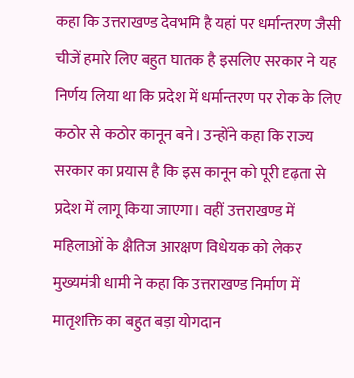कहा कि उत्तराखण्ड देवभमि है यहां पर धर्मान्तरण जैसी चीजें हमारे लिए बहुत घातक है इसलिए सरकार ने यह निर्णय लिया था कि प्रदेश में धर्मान्तरण पर रोक के लिए कठोर से कठोर कानून बने। उन्होंने कहा कि राज्य सरकार का प्रयास है कि इस कानून को पूरी दृढ़ता से प्रदेश में लागू किया जाएगा। वहीं उत्तराखण्ड में महिलाओं के क्षैतिज आरक्षण विधेयक को लेकर मुख्यमंत्री धामी ने कहा कि उत्तराखण्ड निर्माण में मातृशक्ति का बहुत बड़ा योगदान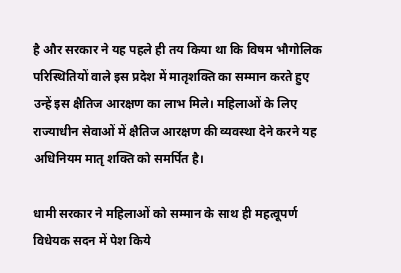है और सरकार ने यह पहले ही तय किया था कि विषम भौगोलिक परिस्थितियों वाले इस प्रदेश में मातृशक्ति का सम्मान करते हुए उन्हें इस क्षैतिज आरक्षण का लाभ मिले। महिलाओं के लिए राज्याधीन सेवाओं में क्षैतिज आरक्षण की व्यवस्था देने करने यह अधिनियम मातृ शक्ति को समर्पित है।

धामी सरकार ने महिलाओं को सम्मान के साथ ही महत्वूपर्ण विधेयक सदन में पेश किये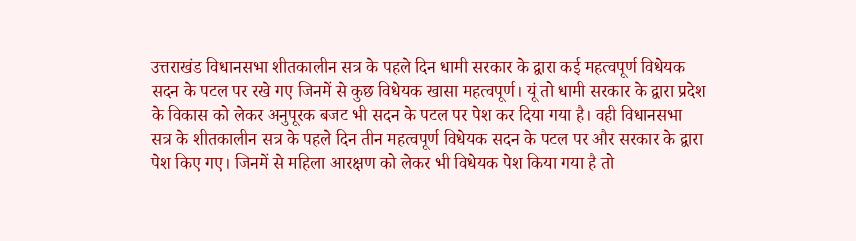उत्तराखंड विधानसभा शीतकालीन सत्र के पहले दिन धामी सरकार के द्वारा कई महत्वपूर्ण विधेयक सदन के पटल पर रखे गए जिनमें से कुछ विधेयक खासा महत्वपूर्ण। यूं तो धामी सरकार के द्वारा प्रदेश के विकास को लेकर अनुपूरक बजट भी सदन के पटल पर पेश कर दिया गया है। वही विधानसभा सत्र के शीतकालीन सत्र के पहले दिन तीन महत्वपूर्ण विधेयक सदन के पटल पर और सरकार के द्वारा पेश किए गए। जिनमें से महिला आरक्षण को लेकर भी विधेयक पेश किया गया है तो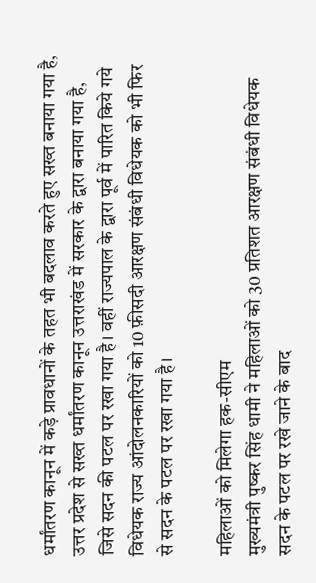धर्मांतरण कानून में कड़े प्रावधानों के तहत भी बदलाव करते हुए सख्त बनाया गया है, उत्तर प्रदेश से सख्त धर्मांतरण कानून उत्तराखंड में सरकार के द्वारा बनाया गया है, जिसे सदन की पटल पर रखा गया है। वहीं राज्यपाल के द्वारा पूर्व में पारित किये गये विधेयक राज्य आंदोलनकारियों को 10 फ़ीसदी आरक्षण संबंधी विधेयक को भी फिर से सदन के पटल पर रखा गया है।

महिलाओं को मिलेगा हक-सीएम
मुख्यमंत्री पुष्कर सिंह धामी ने महिलाओं को 30 प्रतिशत आरक्षण संबंधी विधेयक सदन के पटल पर रखे जाने के बाद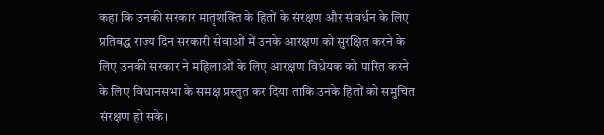कहा कि उनकी सरकार मातृशक्ति के हितों के संरक्षण और संवर्धन के लिए प्रतिबद्ध राज्य दिन सरकारी सेवाओं में उनके आरक्षण को सुरक्षित करने के लिए उनकी सरकार ने महिलाओं के लिए आरक्षण विधेयक को पारित करने के लिए विधानसभा के समक्ष प्रस्तुत कर दिया ताकि उनके हितों को समुचित संरक्षण हो सके।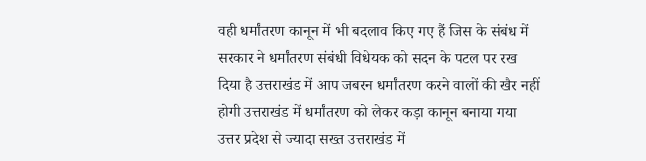वही धर्मांतरण कानून में भी बदलाव किए गए हैं जिस के संबंध में सरकार ने धर्मांतरण संबंधी विधेयक को सदन के पटल पर रख दिया है उत्तराखंड में आप जबरन धर्मांतरण करने वालों की खैर नहीं होगी उत्तराखंड में धर्मांतरण को लेकर कड़ा कानून बनाया गया उत्तर प्रदेश से ज्यादा सख्त उत्तराखंड में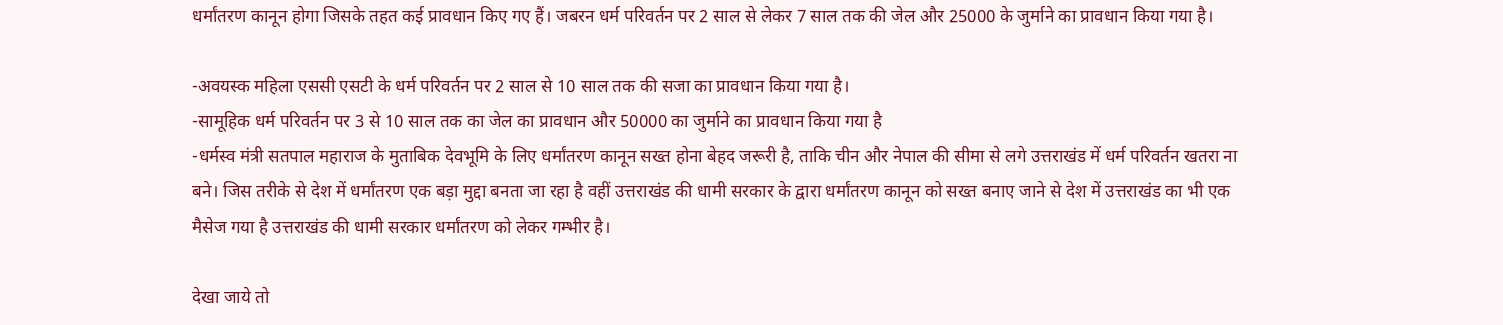धर्मांतरण कानून होगा जिसके तहत कई प्रावधान किए गए हैं। जबरन धर्म परिवर्तन पर 2 साल से लेकर 7 साल तक की जेल और 25000 के जुर्माने का प्रावधान किया गया है।

-अवयस्क महिला एससी एसटी के धर्म परिवर्तन पर 2 साल से 10 साल तक की सजा का प्रावधान किया गया है।
-सामूहिक धर्म परिवर्तन पर 3 से 10 साल तक का जेल का प्रावधान और 50000 का जुर्माने का प्रावधान किया गया है
-धर्मस्व मंत्री सतपाल महाराज के मुताबिक देवभूमि के लिए धर्मांतरण कानून सख्त होना बेहद जरूरी है, ताकि चीन और नेपाल की सीमा से लगे उत्तराखंड में धर्म परिवर्तन खतरा ना बने। जिस तरीके से देश में धर्मांतरण एक बड़ा मुद्दा बनता जा रहा है वहीं उत्तराखंड की धामी सरकार के द्वारा धर्मांतरण कानून को सख्त बनाए जाने से देश में उत्तराखंड का भी एक मैसेज गया है उत्तराखंड की धामी सरकार धर्मांतरण को लेकर गम्भीर है।

देखा जाये तो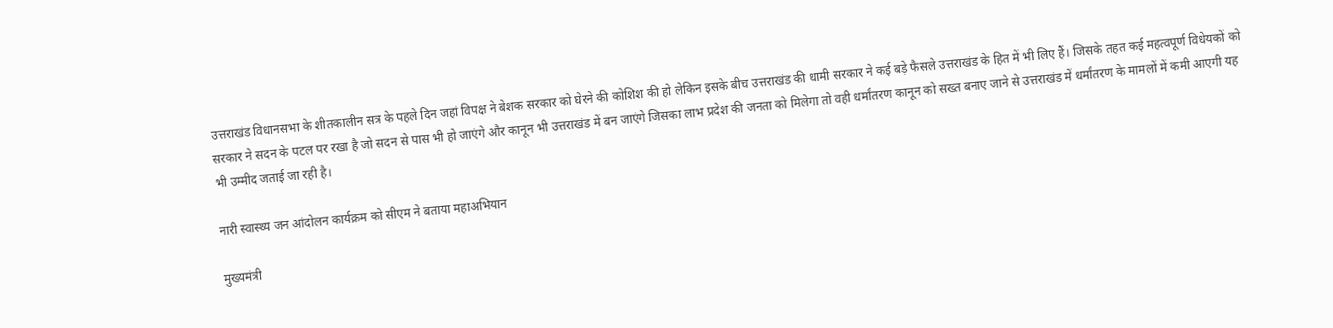उत्तराखंड विधानसभा के शीतकालीन सत्र के पहले दिन जहां विपक्ष ने बेशक सरकार को घेरने की कोशिश की हो लेकिन इसके बीच उत्तराखंड की धामी सरकार ने कई बड़े फैसले उत्तराखंड के हित में भी लिए हैं। जिसके तहत कई महत्वपूर्ण विधेयकों को सरकार ने सदन के पटल पर रखा है जो सदन से पास भी हो जाएंगे और कानून भी उत्तराखंड में बन जाएंगे जिसका लाभ प्रदेश की जनता को मिलेगा तो वही धर्मांतरण कानून को सख्त बनाए जाने से उत्तराखंड में धर्मांतरण के मामलों में कमी आएगी यह भी उम्मीद जताई जा रही है।

नारी स्वास्थ्य जन आंदोलन कार्यक्रम को सीएम ने बताया महाअभियान

मुख्यमंत्री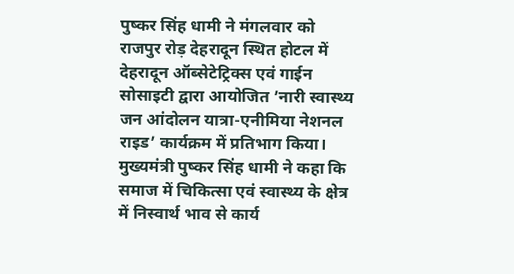पुष्कर सिंह धामी ने मंगलवार को राजपुर रोड़ देहरादून स्थित होटल में देहरादून ऑब्सेटेट्रिक्स एवं गाईन सोसाइटी द्वारा आयोजित ’नारी स्वास्थ्य जन आंदोलन यात्रा-एनीमिया नेशनल राइड’ कार्यक्रम में प्रतिभाग किया।
मुख्यमंत्री पुष्कर सिंह धामी ने कहा कि समाज में चिकित्सा एवं स्वास्थ्य के क्षेत्र में निस्वार्थ भाव से कार्य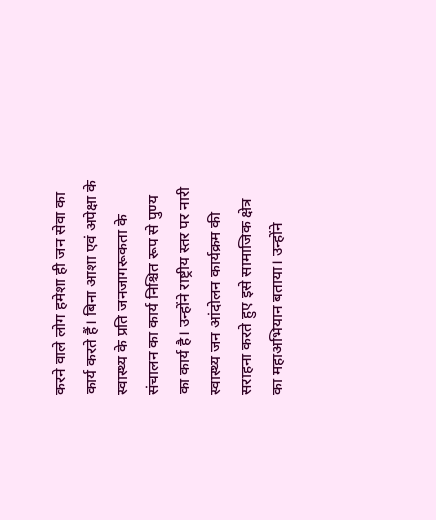करने वाले लोग हमेशा ही जन सेवा का कार्य करते हैं। बिना आशा एवं अपेक्षा के स्वास्थ्य के प्रति जनजागरूकता के संचालन का कार्य निश्चित रूप से पुण्य का कार्य है। उन्होंने राष्ट्रीय स्तर पर नारी स्वास्थ्य जन आंदोलन कार्यक्रम की सराहना करते हुए इसे सामाजिक क्षेत्र का महाअभियान बताया। उन्होंने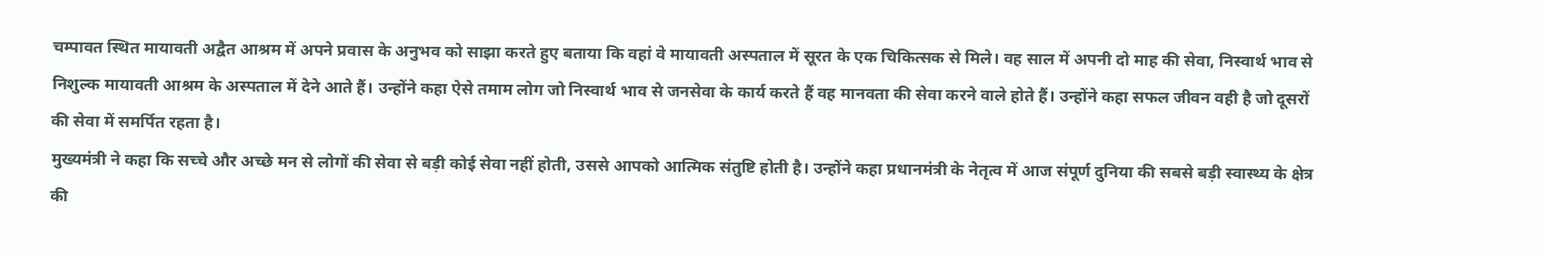चम्पावत स्थित मायावती अद्वैत आश्रम में अपने प्रवास के अनुभव को साझा करते हुए बताया कि वहां वे मायावती अस्पताल में सूरत के एक चिकित्सक से मिले। वह साल में अपनी दो माह की सेवा, निस्वार्थ भाव से निशुल्क मायावती आश्रम के अस्पताल में देने आते हैं। उन्होंने कहा ऐसे तमाम लोग जो निस्वार्थ भाव से जनसेवा के कार्य करते हैं वह मानवता की सेवा करने वाले होते हैं। उन्होंने कहा सफल जीवन वही है जो दूसरों की सेवा में समर्पित रहता है।
मुख्यमंत्री ने कहा कि सच्चे और अच्छे मन से लोगों की सेवा से बड़ी कोई सेवा नहीं होती, उससे आपको आत्मिक संतुष्टि होती है। उन्होंने कहा प्रधानमंत्री के नेतृत्व में आज संपूर्ण दुनिया की सबसे बड़ी स्वास्थ्य के क्षेत्र की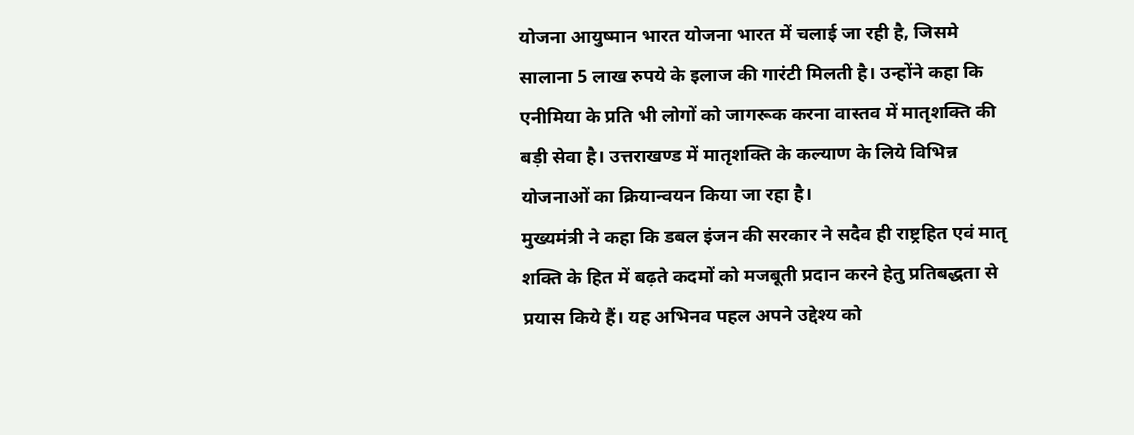योजना आयुष्मान भारत योजना भारत में चलाई जा रही है, जिसमे सालाना 5 लाख रुपये के इलाज की गारंटी मिलती है। उन्होंने कहा कि एनीमिया के प्रति भी लोगों को जागरूक करना वास्तव में मातृशक्ति की बड़ी सेवा है। उत्तराखण्ड में मातृशक्ति के कल्याण के लिये विभिन्न योजनाओं का क्रियान्वयन किया जा रहा है।
मुख्यमंत्री ने कहा कि डबल इंजन की सरकार ने सदैव ही राष्ट्रहित एवं मातृ शक्ति के हित में बढ़ते कदमों को मजबूती प्रदान करने हेतु प्रतिबद्धता से प्रयास किये हैं। यह अभिनव पहल अपने उद्देश्य को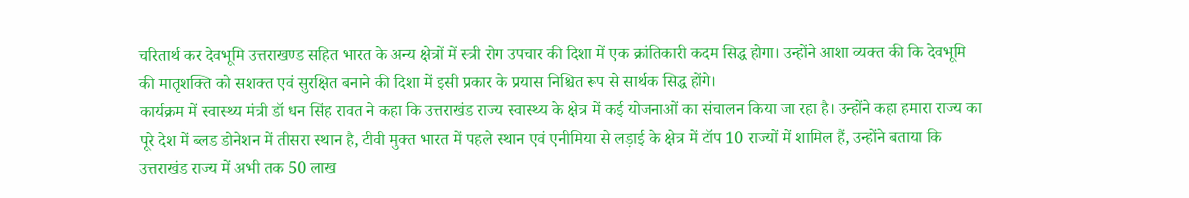चरितार्थ कर देवभूमि उत्तराखण्ड सहित भारत के अन्य क्षेत्रों में स्त्री रोग उपचार की दिशा में एक क्रांतिकारी कदम सिद्ध होगा। उन्होंने आशा व्यक्त की कि देवभूमि की मातृशक्ति को सशक्त एवं सुरक्षित बनाने की दिशा में इसी प्रकार के प्रयास निश्चित रूप से सार्थक सिद्ध होंगे।
कार्यक्रम में स्वास्थ्य मंत्री डॉ धन सिंह रावत ने कहा कि उत्तराखंड राज्य स्वास्थ्य के क्षेत्र में कई योजनाओं का संचालन किया जा रहा है। उन्होंने कहा हमारा राज्य का पूरे देश में ब्लड डोनेशन में तीसरा स्थान है, टीवी मुक्त भारत में पहले स्थान एवं एनीमिया से लड़ाई के क्षेत्र में टॉप 10 राज्यों में शामिल हैं, उन्होंने बताया कि उत्तराखंड राज्य में अभी तक 50 लाख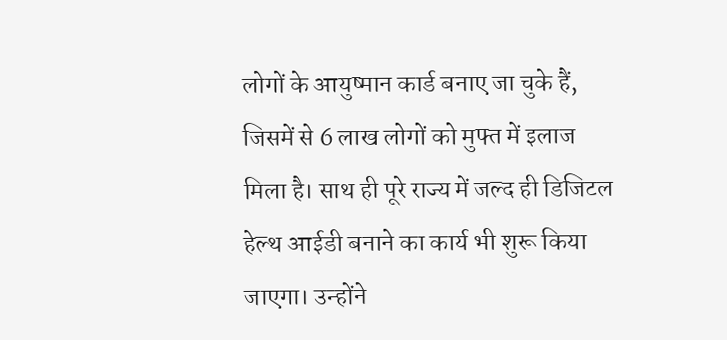लोगों के आयुष्मान कार्ड बनाए जा चुके हैं, जिसमें से 6 लाख लोगों को मुफ्त में इलाज मिला है। साथ ही पूरे राज्य में जल्द ही डिजिटल हेल्थ आईडी बनाने का कार्य भी शुरू किया जाएगा। उन्होंने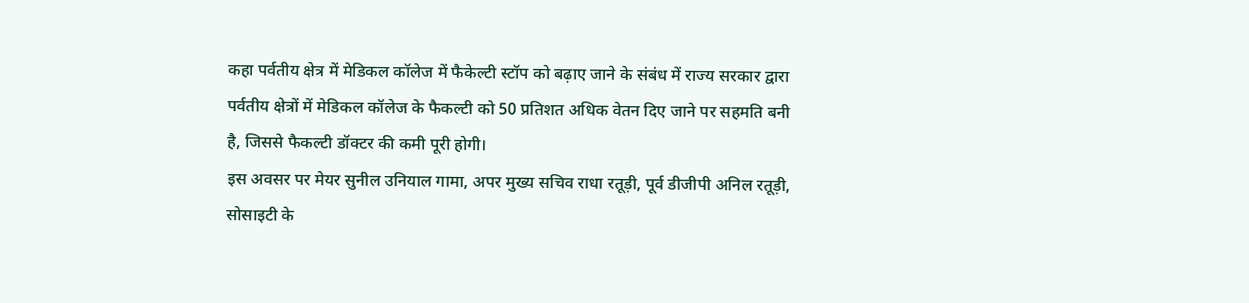कहा पर्वतीय क्षेत्र में मेडिकल कॉलेज में फैकेल्टी स्टॉप को बढ़ाए जाने के संबंध में राज्य सरकार द्वारा पर्वतीय क्षेत्रों में मेडिकल कॉलेज के फैकल्टी को 50 प्रतिशत अधिक वेतन दिए जाने पर सहमति बनी है, जिससे फैकल्टी डॉक्टर की कमी पूरी होगी।
इस अवसर पर मेयर सुनील उनियाल गामा, अपर मुख्य सचिव राधा रतूड़ी, पूर्व डीजीपी अनिल रतूड़ी, सोसाइटी के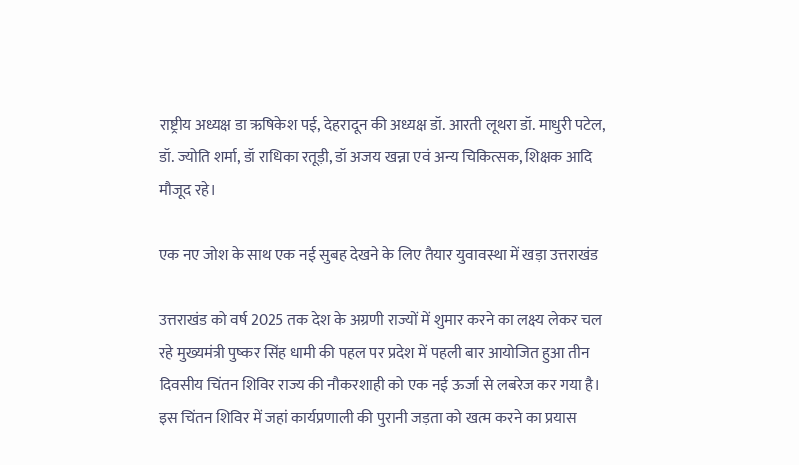राष्ट्रीय अध्यक्ष डा ऋषिकेश पई, देहरादून की अध्यक्ष डॉ. आरती लूथरा डॉ. माधुरी पटेल, डॉ. ज्योति शर्मा, डॉ राधिका रतूड़ी, डॉ अजय खन्ना एवं अन्य चिकित्सक, शिक्षक आदि मौजूद रहे।

एक नए जोश के साथ एक नई सुबह देखने के लिए तैयार युवावस्था में खड़ा उत्तराखंड

उत्तराखंड को वर्ष 2025 तक देश के अग्रणी राज्यों में शुमार करने का लक्ष्य लेकर चल रहे मुख्यमंत्री पुष्कर सिंह धामी की पहल पर प्रदेश में पहली बार आयोजित हुआ तीन दिवसीय चिंतन शिविर राज्य की नौकरशाही को एक नई ऊर्जा से लबरेज कर गया है। इस चिंतन शिविर में जहां कार्यप्रणाली की पुरानी जड़ता को खत्म करने का प्रयास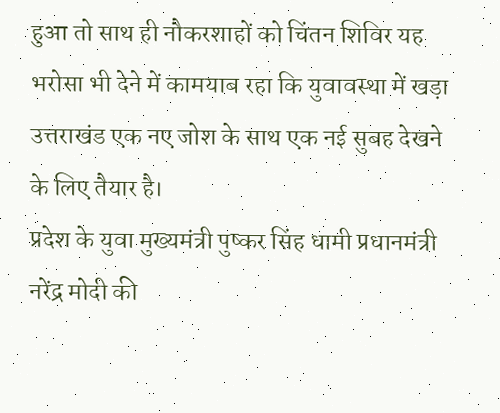हुआ तो साथ ही नौकरशाहों को चिंतन शिविर यह भरोसा भी देने में कामयाब रहा कि युवावस्था में खड़ा उत्तराखंड एक नए जोश के साथ एक नई सुबह देखने के लिए तैयार है।
प्रदेश के युवा मुख्यमंत्री पुष्कर सिंह धामी प्रधानमंत्री नरेंद्र मोदी की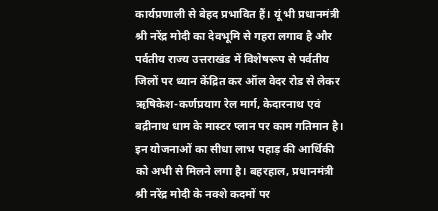कार्यप्रणाली से बेहद प्रभावित हैं। यूं भी प्रधानमंत्री श्री नरेंद्र मोदी का देवभूमि से गहरा लगाव है और पर्वतीय राज्य उत्तराखंड में विशेषरूप से पर्वतीय जिलों पर ध्यान केंद्रित कर ऑल वेदर रोड से लेकर ऋषिकेश-कर्णप्रयाग रेल मार्ग, केदारनाथ एवं बद्रीनाथ धाम के मास्टर प्लान पर काम गतिमान है। इन योजनाओं का सीधा लाभ पहाड़ की आर्थिकी को अभी से मिलने लगा है। बहरहाल, प्रधानमंत्री श्री नरेंद्र मोदी के नक्शे कदमों पर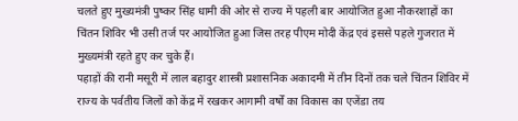चलते हुए मुख्यमंत्री पुष्कर सिंह धामी की ओर से राज्य में पहली बार आयोजित हुआ नौकरशाहों का चिंतन शिविर भी उसी तर्ज पर आयोजित हुआ जिस तरह पीएम मोदी केंद्र एवं इससे पहले गुजरात में मुख्यमंत्री रहते हुए कर चुके हैं।
पहाड़ों की रानी मसूरी में लाल बहादुर शास्त्री प्रशासनिक अकादमी में तीन दिनों तक चले चिंतन शिविर में राज्य के पर्वतीय जिलों को केंद्र में रखकर आगामी वर्षों का विकास का एजेंडा तय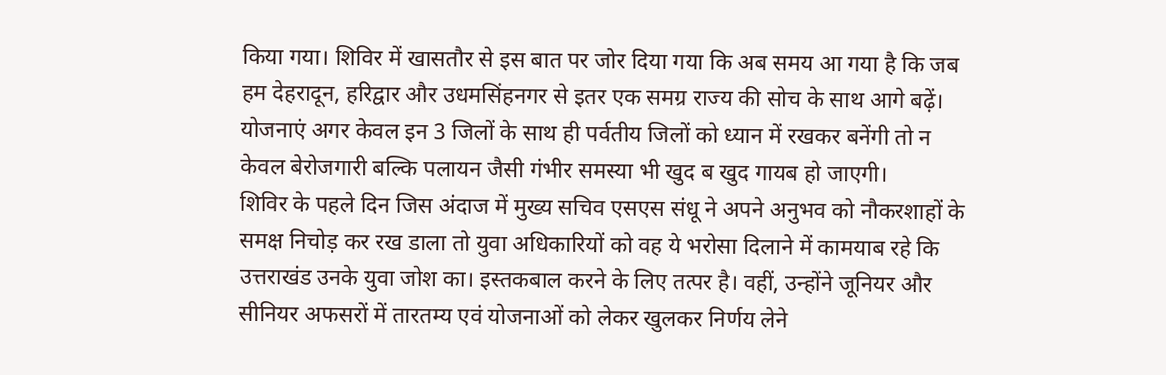किया गया। शिविर में खासतौर से इस बात पर जोर दिया गया कि अब समय आ गया है कि जब हम देहरादून, हरिद्वार और उधमसिंहनगर से इतर एक समग्र राज्य की सोच के साथ आगे बढ़ें। योजनाएं अगर केवल इन 3 जिलों के साथ ही पर्वतीय जिलों को ध्यान में रखकर बनेंगी तो न केवल बेरोजगारी बल्कि पलायन जैसी गंभीर समस्या भी खुद ब खुद गायब हो जाएगी।
शिविर के पहले दिन जिस अंदाज में मुख्य सचिव एसएस संधू ने अपने अनुभव को नौकरशाहों के समक्ष निचोड़ कर रख डाला तो युवा अधिकारियों को वह ये भरोसा दिलाने में कामयाब रहे कि उत्तराखंड उनके युवा जोश का। इस्तकबाल करने के लिए तत्पर है। वहीं, उन्होंने जूनियर और सीनियर अफसरों में तारतम्य एवं योजनाओं को लेकर खुलकर निर्णय लेने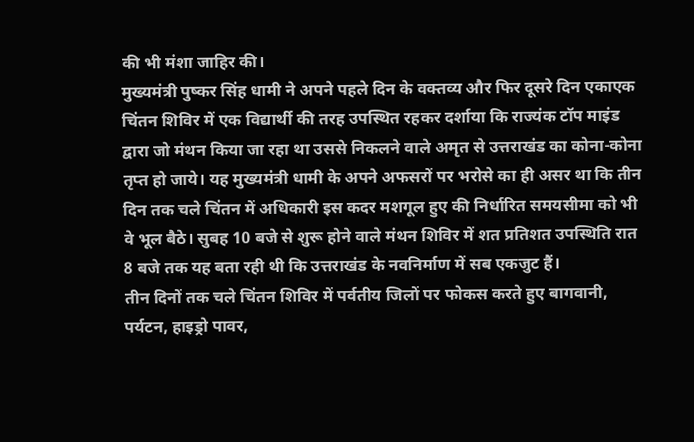की भी मंशा जाहिर की।
मुख्यमंत्री पुष्कर सिंह धामी ने अपने पहले दिन के वक्तव्य और फिर दूसरे दिन एकाएक चिंतन शिविर में एक विद्यार्थी की तरह उपस्थित रहकर दर्शाया कि राज्यंक टॉप माइंड द्वारा जो मंथन किया जा रहा था उससे निकलने वाले अमृत से उत्तराखंड का कोना-कोना तृप्त हो जाये। यह मुख्यमंत्री धामी के अपने अफसरों पर भरोसे का ही असर था कि तीन दिन तक चले चिंतन में अधिकारी इस कदर मशगूल हुए की निर्धारित समयसीमा को भी वे भूल बैठे। सुबह 10 बजे से शुरू होने वाले मंथन शिविर में शत प्रतिशत उपस्थिति रात 8 बजे तक यह बता रही थी कि उत्तराखंड के नवनिर्माण में सब एकजुट हैं।
तीन दिनों तक चले चिंतन शिविर में पर्वतीय जिलों पर फोकस करते हुए बागवानी, पर्यटन, हाइड्रो पावर,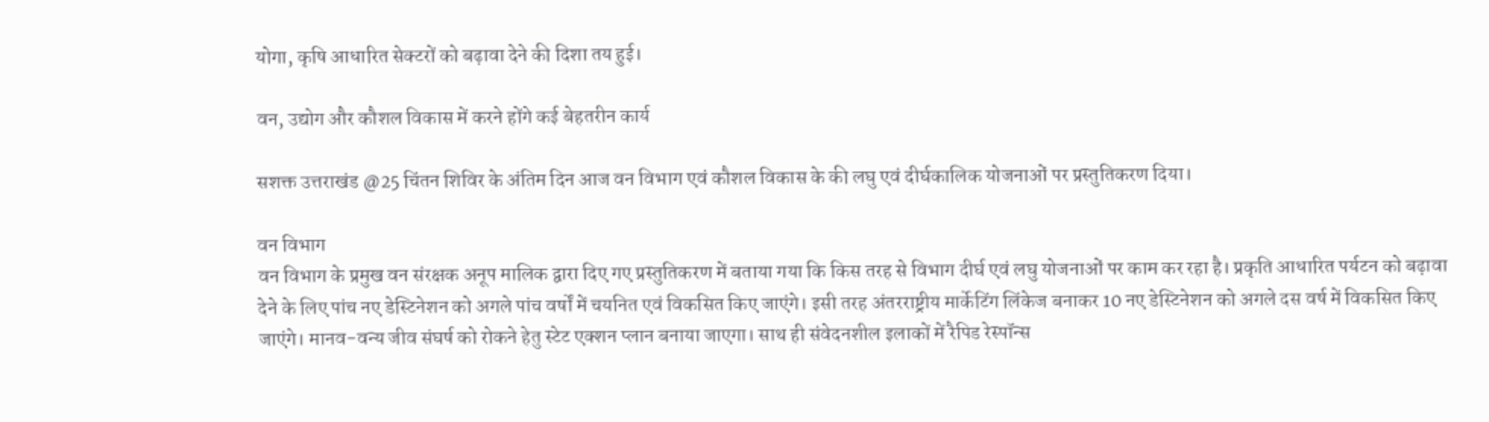योगा, कृषि आधारित सेक्टरों को बढ़ावा देने की दिशा तय हुई।

वन, उद्योग और कौशल विकास में करने होंगे कई बेहतरीन कार्य

सशक्त उत्तराखंड @25 चिंतन शिविर के अंतिम दिन आज वन विभाग एवं कौशल विकास के की लघु एवं दीर्घकालिक योजनाओं पर प्रस्तुतिकरण दिया।

वन विभाग
वन विभाग के प्रमुख वन संरक्षक अनूप मालिक द्वारा दिए गए प्रस्तुतिकरण में बताया गया कि किस तरह से विभाग दीर्घ एवं लघु योजनाओं पर काम कर रहा है। प्रकृति आधारित पर्यटन को बढ़ावा देने के लिए पांच नए डेस्टिनेशन को अगले पांच वर्षों में चयनित एवं विकसित किए जाएंगे। इसी तरह अंतरराष्ट्रीय मार्केटिंग लिंकेज बनाकर 10 नए डेस्टिनेशन को अगले दस वर्ष में विकसित किए जाएंगे। मानव-वन्य जीव संघर्ष को रोकने हेतु स्टेट एक्शन प्लान बनाया जाएगा। साथ ही संवेदनशील इलाकों में रैपिड रेस्पॉन्स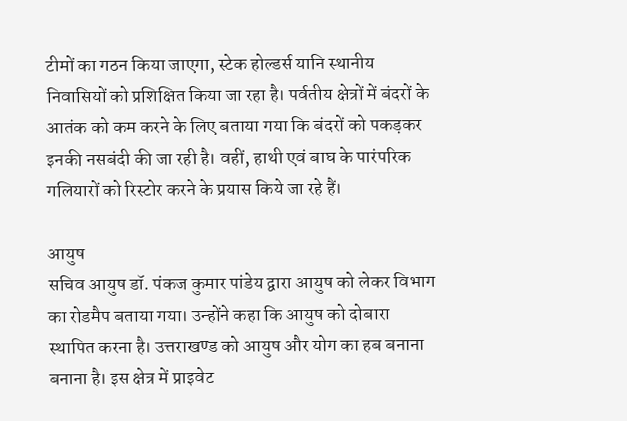टीमों का गठन किया जाएगा, स्टेक होल्डर्स यानि स्थानीय निवासियों को प्रशिक्षित किया जा रहा है। पर्वतीय क्षेत्रों में बंदरों के आतंक को कम करने के लिए बताया गया कि बंदरों को पकड़कर इनकी नसबंदी की जा रही है। वहीं, हाथी एवं बाघ के पारंपरिक गलियारों को रिस्टोर करने के प्रयास किये जा रहे हैं।

आयुष
सचिव आयुष डॉ. पंकज कुमार पांडेय द्वारा आयुष को लेकर विभाग का रोडमैप बताया गया। उन्होंने कहा कि आयुष को दोबारा स्थापित करना है। उत्तराखण्ड को आयुष और योग का हब बनाना बनाना है। इस क्षेत्र में प्राइवेट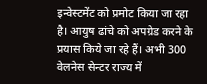इन्वेस्टमेंट को प्रमोट किया जा रहा है। आयुष ढांचे को अपग्रेड करने के प्रयास किये जा रहे हैं। अभी 300 वेलनेस सेन्टर राज्य में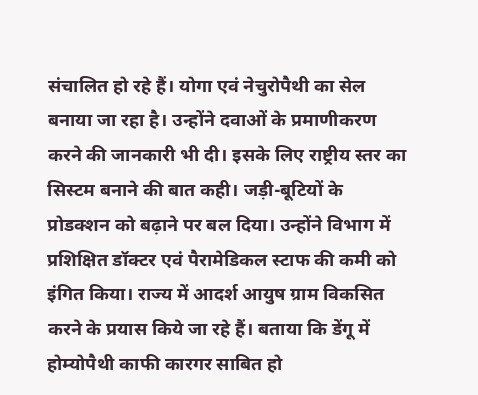संचालित हो रहे हैं। योगा एवं नेचुरोपैथी का सेल बनाया जा रहा है। उन्होंने दवाओं के प्रमाणीकरण करने की जानकारी भी दी। इसके लिए राष्ट्रीय स्तर का सिस्टम बनाने की बात कही। जड़ी-बूटियों के प्रोडक्शन को बढ़ाने पर बल दिया। उन्होंने विभाग में प्रशिक्षित डॉक्टर एवं पैरामेडिकल स्टाफ की कमी को इंगित किया। राज्य में आदर्श आयुष ग्राम विकसित करने के प्रयास किये जा रहे हैं। बताया कि डेंगू में होम्योपैथी काफी कारगर साबित हो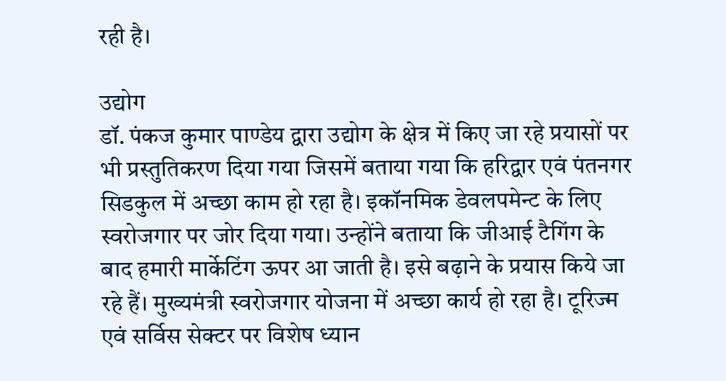रही है।

उद्योग
डॉ. पंकज कुमार पाण्डेय द्वारा उद्योग के क्षेत्र में किए जा रहे प्रयासों पर भी प्रस्तुतिकरण दिया गया जिसमें बताया गया कि हरिद्वार एवं पंतनगर सिडकुल में अच्छा काम हो रहा है। इकॉनमिक डेवलपमेन्ट के लिए स्वरोजगार पर जोर दिया गया। उन्होंने बताया कि जीआई टैगिंग के बाद हमारी मार्केटिंग ऊपर आ जाती है। इसे बढ़ाने के प्रयास किये जा रहे हैं। मुख्यमंत्री स्वरोजगार योजना में अच्छा कार्य हो रहा है। टूरिज्म एवं सर्विस सेक्टर पर विशेष ध्यान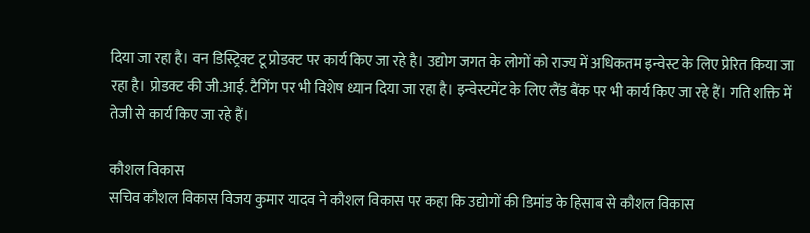दिया जा रहा है। वन डिस्ट्रिक्ट टू प्रोडक्ट पर कार्य किए जा रहे है। उद्योग जगत के लोगों को राज्य में अधिकतम इन्वेस्ट के लिए प्रेरित किया जा रहा है। प्रोडक्ट की जी.आई. टैगिंग पर भी विशेष ध्यान दिया जा रहा है। इन्वेस्टमेंट के लिए लैंड बैंक पर भी कार्य किए जा रहे हैं। गति शक्ति में तेजी से कार्य किए जा रहे हैं।

कौशल विकास
सचिव कौशल विकास विजय कुमार यादव ने कौशल विकास पर कहा कि उद्योगों की डिमांड के हिसाब से कौशल विकास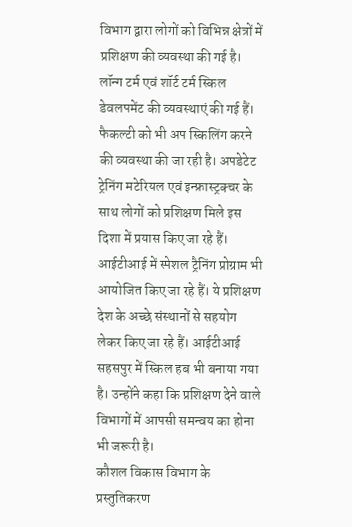विभाग द्वारा लोगों को विभिन्न क्षेत्रों में प्रशिक्षण की व्यवस्था की गई है। लॉन्ग टर्म एवं शॉर्ट टर्म स्किल डेवलपमेंट की व्यवस्थाएं की गई हैं। फैकल्टी को भी अप स्किलिंग करने की व्यवस्था की जा रही है। अपडेटेट ट्रेनिंग मटेरियल एवं इन्फ्रास्ट्रक्चर के साथ लोगों को प्रशिक्षण मिले इस दिशा में प्रयास किए जा रहे हैं। आईटीआई में स्पेशल ट्रैनिंग प्रोग्राम भी आयोजित किए जा रहे हैं। ये प्रशिक्षण देश के अच्छे संस्थानों से सहयोग लेकर किए जा रहे हैं। आईटीआई सहसपुर में स्किल हब भी बनाया गया है। उन्होंने कहा कि प्रशिक्षण देने वाले विभागों में आपसी समन्वय का होना भी जरूरी है।
कौशल विकास विभाग के प्रस्तुतिकरण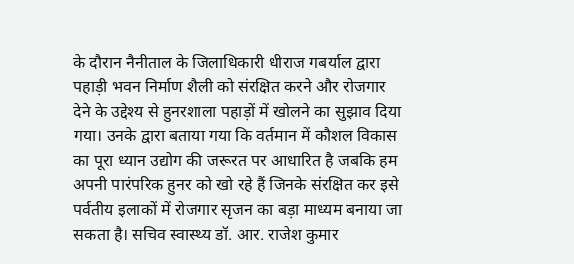के दौरान नैनीताल के जिलाधिकारी धीराज गबर्याल द्वारा पहाड़ी भवन निर्माण शैली को संरक्षित करने और रोजगार देने के उद्देश्य से हुनरशाला पहाड़ों में खोलने का सुझाव दिया गया। उनके द्वारा बताया गया कि वर्तमान में कौशल विकास का पूरा ध्यान उद्योग की जरूरत पर आधारित है जबकि हम अपनी पारंपरिक हुनर को खो रहे हैं जिनके संरक्षित कर इसे पर्वतीय इलाकों में रोजगार सृजन का बड़ा माध्यम बनाया जा सकता है। सचिव स्वास्थ्य डॉ. आर. राजेश कुमार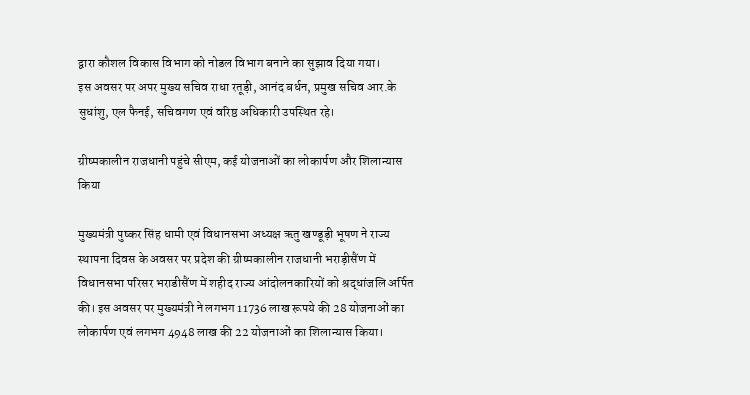द्वारा कौशल विकास विभाग को नोडल विभाग बनाने का सुझाव दिया गया।
इस अवसर पर अपर मुख्य सचिव राधा रतूड़ी, आनंद बर्धन, प्रमुख सचिव आर.के सुधांशु, एल फैनई, सचिवगण एवं वरिष्ठ अधिकारी उपस्थित रहे।

ग्रीष्मकालीन राजधानी पहुंचे सीएम, कई योजनाओं का लोकार्पण और शिलान्यास किया

मुख्यमंत्री पुष्कर सिंह धामी एवं विधानसभा अध्यक्ष ऋतु खण्डूड़ी भूषण ने राज्य स्थापना दिवस के अवसर पर प्रदेश की ग्रीष्मकालीन राजधानी भराड़ीसैंण में विधानसभा परिसर भराडीसैंण में शहीद राज्य आंदोलनकारियों को श्रद्धांजलि अर्पित की। इस अवसर पर मुख्यमंत्री ने लगभग 11736 लाख रूपये की 28 योजनाओं का लोकार्पण एवं लगभग 4948 लाख की 22 योजनाओं का शिलान्यास किया।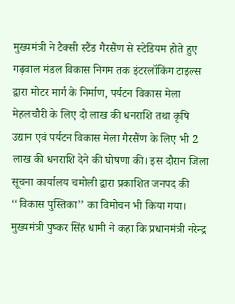मुख्यमंत्री ने टैक्सी स्टैंड गैरसैंण से स्टेडियम होते हुए गढ़वाल मंडल विकास निगम तक इंटरलॉकिंग टाइल्स द्वारा मोटर मार्ग के निर्माण, पर्यटन विकास मेला मेहलचौरी के लिए दो लाख की धनराशि तथा कृषि उद्यान एवं पर्यटन विकास मेला गैरसैंण के लिए भी 2 लाख की धनराशि देने की घोषणा की। इस दौरान जिला सूचना कार्यालय चमोली द्वारा प्रकाशित जनपद की ‘‘विकास पुस्तिका’’ का विमोचन भी किया गया।
मुख्यमंत्री पुष्कर सिंह धामी ने कहा कि प्रधानमंत्री नरेन्द्र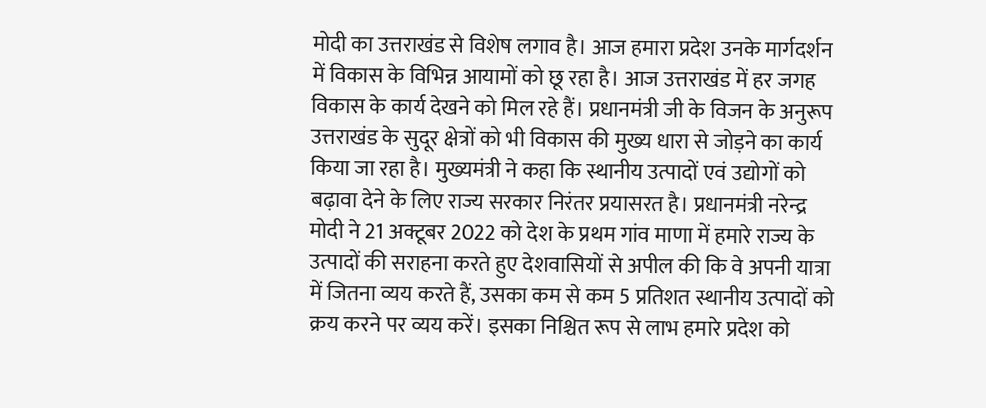मोदी का उत्तराखंड से विशेष लगाव है। आज हमारा प्रदेश उनके मार्गदर्शन में विकास के विभिन्न आयामों को छू रहा है। आज उत्तराखंड में हर जगह विकास के कार्य देखने को मिल रहे हैं। प्रधानमंत्री जी के विजन के अनुरूप उत्तराखंड के सुदूर क्षेत्रों को भी विकास की मुख्य धारा से जोड़ने का कार्य किया जा रहा है। मुख्यमंत्री ने कहा कि स्थानीय उत्पादों एवं उद्योगों को बढ़ावा देने के लिए राज्य सरकार निरंतर प्रयासरत है। प्रधानमंत्री नरेन्द्र मोदी ने 21 अक्टूबर 2022 को देश के प्रथम गांव माणा में हमारे राज्य के उत्पादों की सराहना करते हुए देशवासियों से अपील की कि वे अपनी यात्रा में जितना व्यय करते हैं, उसका कम से कम 5 प्रतिशत स्थानीय उत्पादों को क्रय करने पर व्यय करें। इसका निश्चित रूप से लाभ हमारे प्रदेश को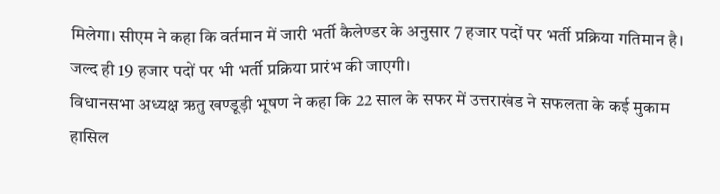मिलेगा। सीएम ने कहा कि वर्तमान में जारी भर्ती कैलेण्डर के अनुसार 7 हजार पदों पर भर्ती प्रक्रिया गतिमान है। जल्द ही 19 हजार पदों पर भी भर्ती प्रक्रिया प्रारंभ की जाएगी।
विधानसभा अध्यक्ष ऋतु खण्डूड़ी भूषण ने कहा कि 22 साल के सफर में उत्तराखंड ने सफलता के कई मुकाम हासिल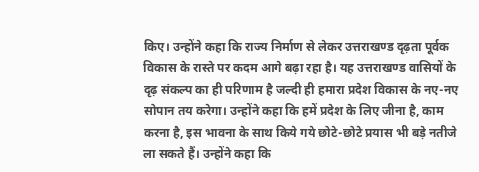किए। उन्होंने कहा कि राज्य निर्माण से लेकर उत्तराखण्ड दृढ़ता पूर्वक विकास के रास्ते पर कदम आगे बढ़ा रहा है। यह उत्तराखण्ड वासियों के दृढ़ संकल्प का ही परिणाम है जल्दी ही हमारा प्रदेश विकास के नए-नए सोपान तय करेगा। उन्होंने कहा कि हमें प्रदेश के लिए जीना है, काम करना है, इस भावना के साथ किये गये छोटे-छोटे प्रयास भी बड़े नतीजे ला सकते हैं। उन्होंने कहा कि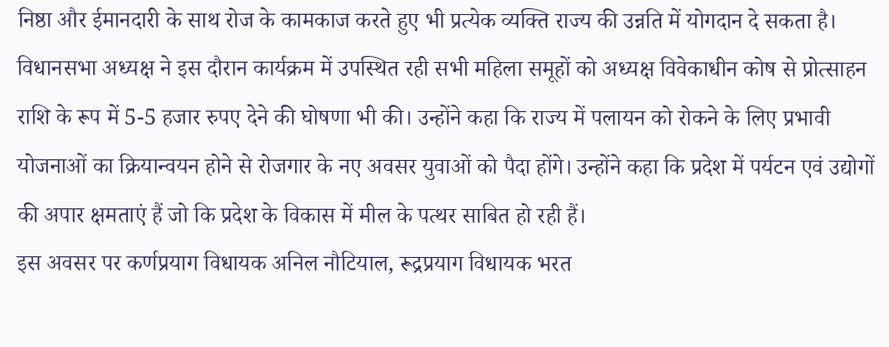निष्ठा और ईमानदारी के साथ रोज के कामकाज करते हुए भी प्रत्येक व्यक्ति राज्य की उन्नति में योगदान दे सकता है।
विधानसभा अध्यक्ष ने इस दौरान कार्यक्रम में उपस्थित रही सभी महिला समूहों को अध्यक्ष विवेकाधीन कोष से प्रोत्साहन राशि के रूप में 5-5 हजार रुपए देने की घोषणा भी की। उन्होंने कहा कि राज्य में पलायन को रोकने के लिए प्रभावी योजनाओं का क्रियान्वयन होने से रोजगार के नए अवसर युवाओं को पैदा होंगे। उन्होंने कहा कि प्रदेश में पर्यटन एवं उद्योगों की अपार क्षमताएं हैं जो कि प्रदेश के विकास में मील के पत्थर साबित हो रही हैं।
इस अवसर पर कर्णप्रयाग विधायक अनिल नौटियाल, रूद्रप्रयाग विधायक भरत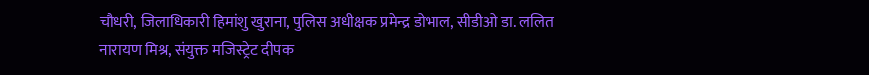चौधरी, जिलाधिकारी हिमांशु खुराना, पुलिस अधीक्षक प्रमेन्द्र डोभाल, सीडीओ डा. ललित नारायण मिश्र, संयुक्त मजिस्ट्रेट दीपक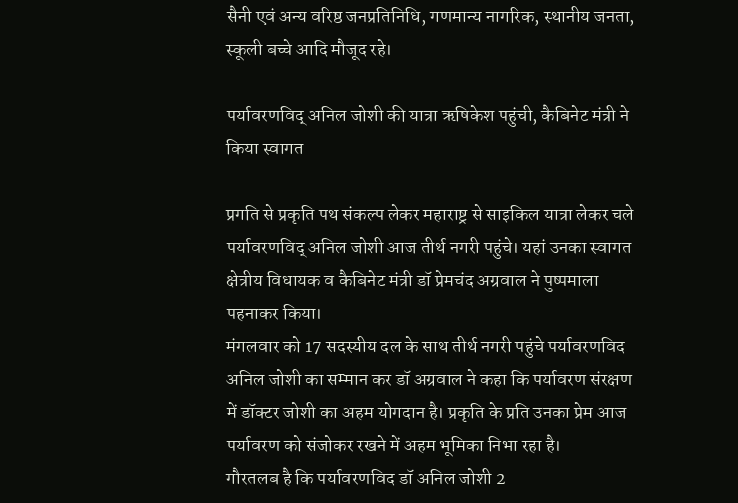सैनी एवं अन्य वरिष्ठ जनप्रतिनिधि, गणमान्य नागरिक, स्थानीय जनता, स्कूली बच्चे आदि मौजूद रहे।

पर्यावरणविद् अनिल जोशी की यात्रा ऋषिकेश पहुंची, कैबिनेट मंत्री ने किया स्वागत

प्रगति से प्रकृति पथ संकल्प लेकर महाराष्ट्र से साइकिल यात्रा लेकर चले पर्यावरणविद् अनिल जोशी आज तीर्थ नगरी पहुंचे। यहां उनका स्वागत क्षेत्रीय विधायक व कैबिनेट मंत्री डॉ प्रेमचंद अग्रवाल ने पुष्पमाला पहनाकर किया।
मंगलवार को 17 सदस्यीय दल के साथ तीर्थ नगरी पहुंचे पर्यावरणविद अनिल जोशी का सम्मान कर डॉ अग्रवाल ने कहा कि पर्यावरण संरक्षण में डॉक्टर जोशी का अहम योगदान है। प्रकृति के प्रति उनका प्रेम आज पर्यावरण को संजोकर रखने में अहम भूमिका निभा रहा है।
गौरतलब है कि पर्यावरणविद डॉ अनिल जोशी 2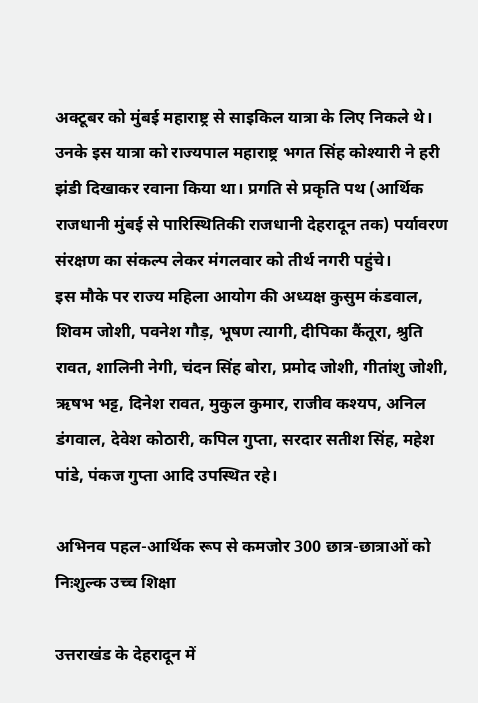अक्टूबर को मुंबई महाराष्ट्र से साइकिल यात्रा के लिए निकले थे। उनके इस यात्रा को राज्यपाल महाराष्ट्र भगत सिंह कोश्यारी ने हरी झंडी दिखाकर रवाना किया था। प्रगति से प्रकृति पथ (आर्थिक राजधानी मुंबई से पारिस्थितिकी राजधानी देहरादून तक) पर्यावरण संरक्षण का संकल्प लेकर मंगलवार को तीर्थ नगरी पहुंचे।
इस मौके पर राज्य महिला आयोग की अध्यक्ष कुसुम कंडवाल, शिवम जोशी, पवनेश गौड़, भूषण त्यागी, दीपिका कैंतूरा, श्रुति रावत, शालिनी नेगी, चंदन सिंह बोरा, प्रमोद जोशी, गीतांशु जोशी, ऋषभ भट्ट, दिनेश रावत, मुकुल कुमार, राजीव कश्यप, अनिल डंगवाल, देवेश कोठारी, कपिल गुप्ता, सरदार सतीश सिंह, महेश पांडे, पंकज गुप्ता आदि उपस्थित रहे।

अभिनव पहल-आर्थिक रूप से कमजोर 300 छात्र-छात्राओं को निःशुल्क उच्च शिक्षा

उत्तराखंड के देहरादून में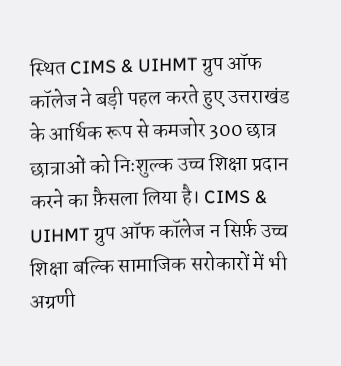स्थित CIMS & UIHMT ग्रुप ऑफ कॉलेज ने बड़ी पहल करते हुए उत्तराखंड के आर्थिक रूप से कमजोर 300 छात्र छात्राओं को निःशुल्क उच्च शिक्षा प्रदान करने का फ़ैसला लिया है। CIMS & UIHMT ग्रुप ऑफ कॉलेज न सिर्फ़ उच्च शिक्षा बल्कि सामाजिक सरोकारों में भी अग्रणी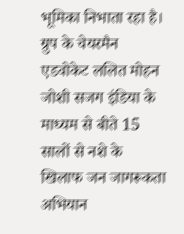भूमिका निभाता रहा है। ग्रुप के चेयरमैन एडवोकेट ललित मोहन जोशी सजग इंडिया के माध्यम से बीते 15 सालों से नशे के खिलाफ जन जागरूकता अभियान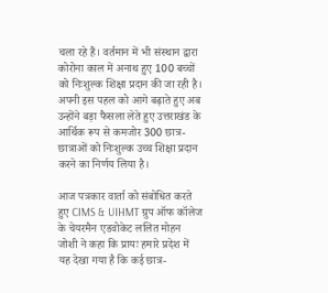चला रहे हैं। वर्तमान में भी संस्थान द्वारा कोरोना काल में अनाथ हुए 100 बच्चों को निःशुल्क शिक्षा प्रदान की जा रही है। अपनी इस पहल को आगे बढ़ाते हुए अब उन्होंने बड़ा फैसला लेते हुए उत्तराखंड के आर्थिक रूप से कमजोर 300 छात्र-छात्राओं को निःशुल्क उच्च शिक्षा प्रदान करने का निर्णय लिया है।

आज पत्रकार वार्ता को संबोधित करते हुए CIMS & UIHMT ग्रुप ऑफ कॉलेज के चेयरमैन एडवोकेट ललित मोहन जोशी ने कहा कि प्रायः हमारे प्रदेश में यह देखा गया है कि कई छात्र-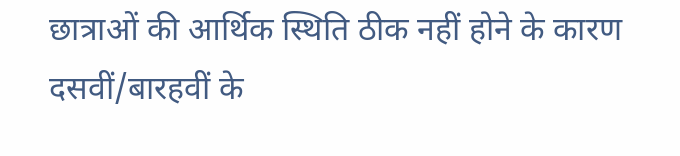छात्राओं की आर्थिक स्थिति ठीक नहीं होने के कारण दसवीं/बारहवीं के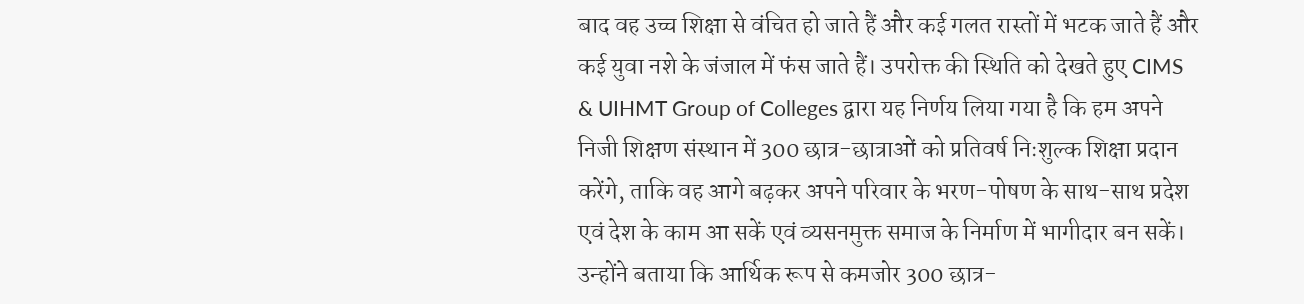बाद वह उच्च शिक्षा से वंचित हो जाते हैं और कई गलत रास्तों में भटक जाते हैं और कई युवा नशे के जंजाल में फंस जाते हैं। उपरोक्त की स्थिति को देखते हुए CIMS & UIHMT Group of Colleges द्वारा यह निर्णय लिया गया है कि हम अपने निजी शिक्षण संस्थान में 300 छात्र-छात्राओं को प्रतिवर्ष निःशुल्क शिक्षा प्रदान करेंगे, ताकि वह आगे बढ़कर अपने परिवार के भरण-पोषण के साथ-साथ प्रदेश एवं देश के काम आ सकें एवं व्यसनमुक्त समाज के निर्माण में भागीदार बन सकें। उन्होंने बताया कि आर्थिक रूप से कमजोर 300 छात्र-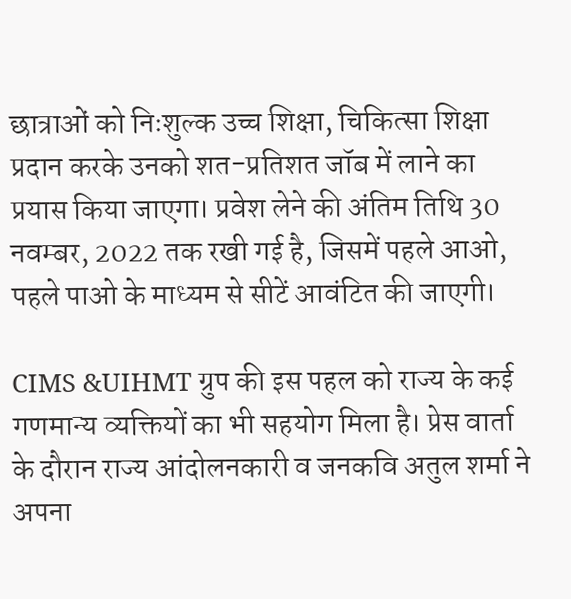छात्राओं को निःशुल्क उच्च शिक्षा, चिकित्सा शिक्षा प्रदान करके उनको शत-प्रतिशत जॉब में लाने का प्रयास किया जाएगा। प्रवेश लेने की अंतिम तिथि 30 नवम्बर, 2022 तक रखी गई है, जिसमें पहले आओ, पहले पाओ के माध्यम से सीटें आवंटित की जाएगी।

CIMS &UIHMT ग्रुप की इस पहल को राज्य के कई गणमान्य व्यक्तियों का भी सहयोग मिला है। प्रेस वार्ता के दौरान राज्य आंदोलनकारी व जनकवि अतुल शर्मा ने अपना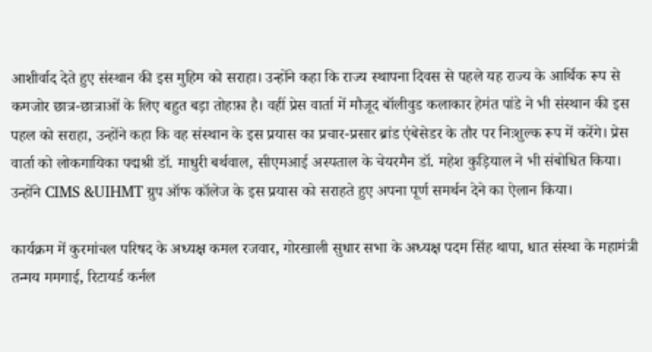आशीर्वाद देते हुए संस्थान की इस मुहिम को सराहा। उन्होंने कहा कि राज्य स्थापना दिवस से पहले यह राज्य के आर्थिक रूप से कमजोर छात्र-छात्राओं के लिए बहुत बड़ा तोहफ़ा है। वहीं प्रेस वार्ता में मौजूद बॉलीवुड कलाकार हेमंत पांडे ने भी संस्थान की इस पहल को सराहा, उन्होंने कहा कि वह संस्थान के इस प्रयास का प्रचार-प्रसार ब्रांड एंबेसेडर के तौर पर निःशुल्क रूप में करेंगे। प्रेस वार्ता को लोकगायिका पद्मश्री डॉ. माधुरी बर्थवाल, सीएमआई अस्पताल के चेयरमैन डॉ. महेश कुड़ियाल ने भी संबोधित किया। उन्होंने CIMS &UIHMT ग्रुप ऑफ कॉलेज के इस प्रयास को सराहते हुए अपना पूर्ण समर्थन देने का ऐलान किया।

कार्यक्रम में कुरमांचल परिषद के अध्यक्ष कमल रजवार, गोरखाली सुधार सभा के अध्यक्ष पदम सिंह थापा, धात संस्था के महामंत्री तन्मय ममगाई, रिटायर्ड कर्नल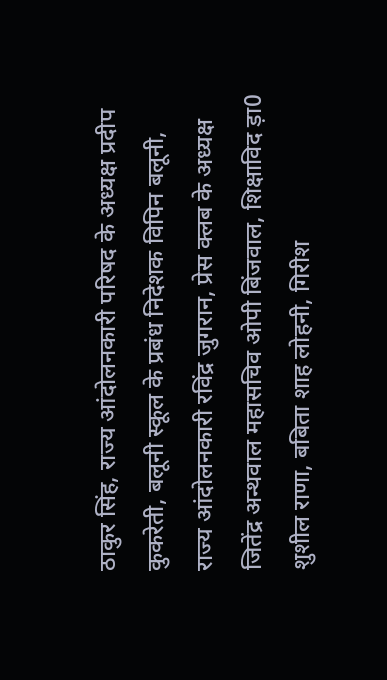ठाकुर सिंह, राज्य आंदोलनकारी परिषद के अध्यक्ष प्रदीप कुकरेती, बलूनी स्कूल के प्रबंध निदेशक विपिन बलूनी, राज्य आंदोलनकारी रविंद्र जुगरान, प्रेस क्लब के अध्यक्ष जितेंद्र अन्थवाल महासचिव ओपी बिंजवाल, शिक्षाविद ड़ा0 शुशील राणा, बबिता शाह लोहनी, गिरीश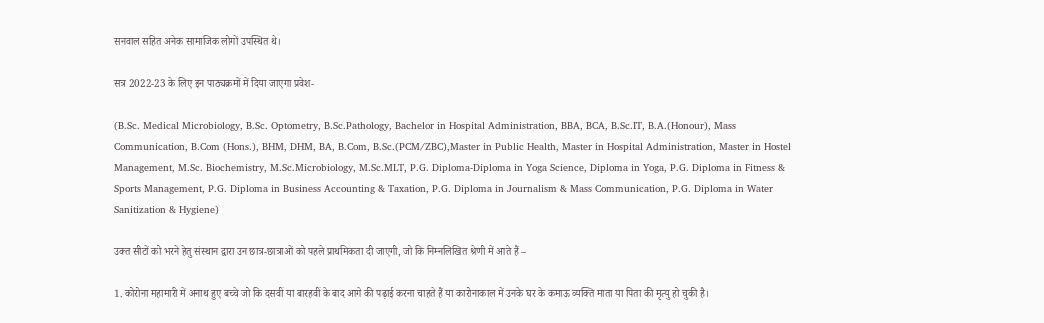सनवाल सहित अनेक सामाजिक लोगों उपस्थित थे।

सत्र 2022-23 के लिए इन पाठ्यक्रमों में दिया जाएगा प्रवेश-

(B.Sc. Medical Microbiology, B.Sc. Optometry, B.Sc.Pathology, Bachelor in Hospital Administration, BBA, BCA, B.Sc.IT, B.A.(Honour), Mass Communication, B.Com (Hons.), BHM, DHM, BA, B.Com, B.Sc.(PCM/ZBC),Master in Public Health, Master in Hospital Administration, Master in Hostel Management, M.Sc. Biochemistry, M.Sc.Microbiology, M.Sc.MLT, P.G. Diploma-Diploma in Yoga Science, Diploma in Yoga, P.G. Diploma in Fitness & Sports Management, P.G. Diploma in Business Accounting & Taxation, P.G. Diploma in Journalism & Mass Communication, P.G. Diploma in Water Sanitization & Hygiene)

उक्त सीटों को भरने हेतु संस्थान द्वारा उन छात्र-छात्राओं को पहले प्राथमिकता दी जाएगी, जो कि निम्नलिखित श्रेणी में आते हैं –

1. कोरोना महामारी में अनाथ हुए बच्चे जो कि दसवीं या बारहवीं के बाद आगे की पढ़ाई करना चाहते हैं या कारोनाकाल में उनके घर के कमाऊ व्यक्ति माता या पिता की मृत्यु हो चुकी है।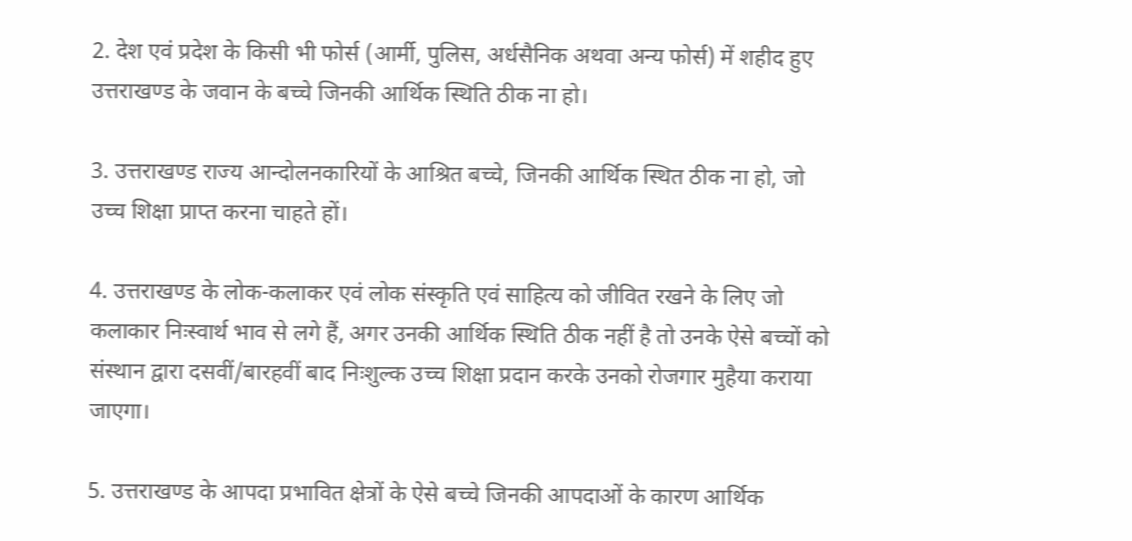2. देश एवं प्रदेश के किसी भी फोर्स (आर्मी, पुलिस, अर्धसैनिक अथवा अन्य फोर्स) में शहीद हुए उत्तराखण्ड के जवान के बच्चे जिनकी आर्थिक स्थिति ठीक ना हो।

3. उत्तराखण्ड राज्य आन्दोलनकारियों के आश्रित बच्चे, जिनकी आर्थिक स्थित ठीक ना हो, जो उच्च शिक्षा प्राप्त करना चाहते हों।

4. उत्तराखण्ड के लोक-कलाकर एवं लोक संस्कृति एवं साहित्य को जीवित रखने के लिए जो कलाकार निःस्वार्थ भाव से लगे हैं, अगर उनकी आर्थिक स्थिति ठीक नहीं है तो उनके ऐसे बच्चों को संस्थान द्वारा दसवीं/बारहवीं बाद निःशुल्क उच्च शिक्षा प्रदान करके उनको रोजगार मुहैया कराया जाएगा।

5. उत्तराखण्ड के आपदा प्रभावित क्षेत्रों के ऐसे बच्चे जिनकी आपदाओं के कारण आर्थिक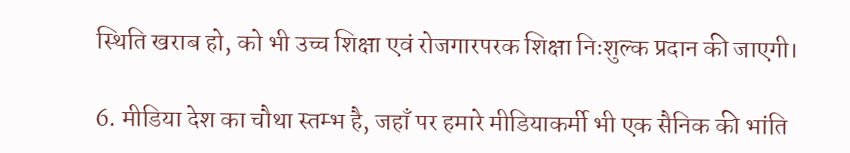स्थिति खराब हो, को भी उच्च शिक्षा एवं रोजगारपरक शिक्षा निःशुल्क प्रदान की जाएगी।

6. मीडिया देश का चौथा स्तम्भ है, जहाँ पर हमारे मीडियाकर्मी भी एक सैनिक की भांति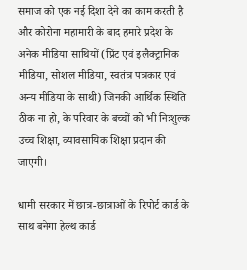समाज को एक नई दिशा देने का काम करती है और कोरोना महामारी के बाद हमारे प्रदेश के अनेक मीडिया साथियों (प्रिंट एवं इलैक्ट्रानिक मीडिया, सोशल मीडिया, स्वतंत्र पत्रकार एवं अन्य मीडिया के साथी) जिनकी आर्थिक स्थिति ठीक ना हो, के परिवार के बच्चों को भी निःशुल्क उच्च शिक्षा, व्यावसायिक शिक्षा प्रदान की जाएगी।

धामी सरकार में छात्र-छात्राओं के रिपोर्ट कार्ड के साथ बनेगा हेल्थ कार्ड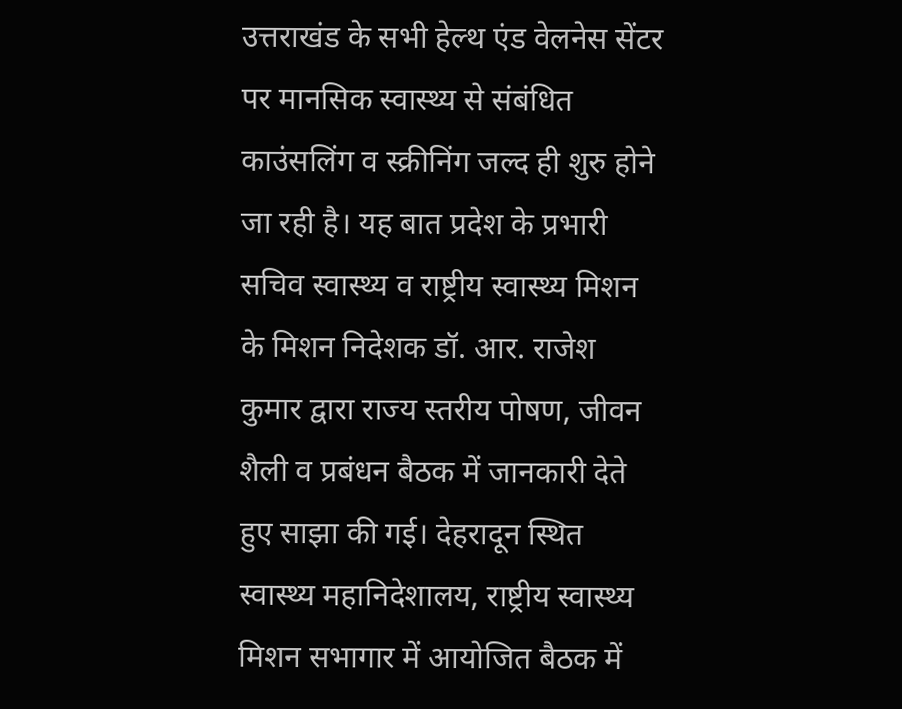उत्तराखंड के सभी हेल्थ एंड वेलनेस सेंटर पर मानसिक स्वास्थ्य से संबंधित काउंसलिंग व स्क्रीनिंग जल्द ही शुरु होने जा रही है। यह बात प्रदेश के प्रभारी सचिव स्वास्थ्य व राष्ट्रीय स्वास्थ्य मिशन के मिशन निदेशक डॉ. आर. राजेश कुमार द्वारा राज्य स्तरीय पोषण, जीवन शैली व प्रबंधन बैठक में जानकारी देते हुए साझा की गई। देहरादून स्थित स्वास्थ्य महानिदेशालय, राष्ट्रीय स्वास्थ्य मिशन सभागार में आयोजित बैठक में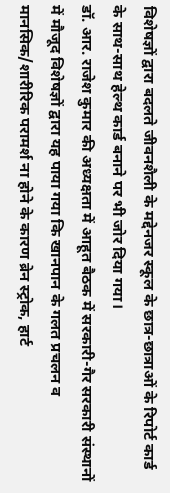विशेषज्ञों द्वारा बदलते जीवनशैली के मद्देनजर स्कूल के छात्र-छात्राओं के रिपोर्ट कार्ड के साथ-साथ हेल्थ कार्ड बनाने पर भी जोर दिया गया।
डॉ. आर. राजेश कुमार की अध्यक्षता में आहूत बैठक में सरकारी-गैर सरकारी संस्थानों में मौजूद विशेषज्ञों द्वारा यह पाया गया कि खानपान के गलत प्रचलन व मानसिक/शारीरिक परामर्श ना होने के कारण ब्रेन स्ट्रोक, हार्ट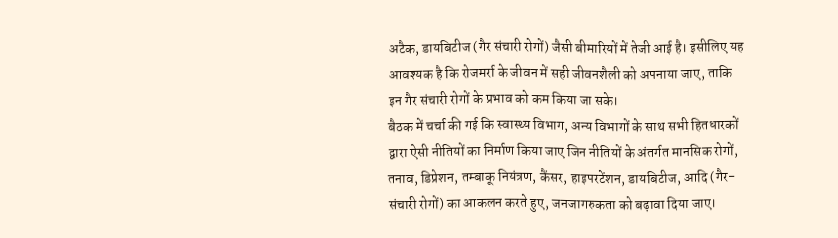अटैक, डायबिटीज (गैर संचारी रोगों) जैसी बीमारियों में तेजी आई है। इसीलिए यह आवश्यक है कि रोजमर्रा के जीवन में सही जीवनशैली को अपनाया जाए, ताकि इन गैर संचारी रोगों के प्रभाव को कम किया जा सके।
बैठक में चर्चा की गई कि स्वास्थ्य विभाग, अन्य विभागों के साथ सभी हितधारकों द्वारा ऐसी नीतियों का निर्माण किया जाए जिन नीतियों के अंतर्गत मानसिक रोगों, तनाव, डिप्रेशन, तम्बाकू नियंत्रण, कैंसर, हाइपरटेंशन, डायबिटीज, आदि (गैर-संचारी रोगों) का आकलन करते हुए, जनजागरुकता को बढ़ावा दिया जाए।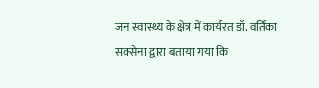जन स्वास्थ्य के क्षेत्र में कार्यरत डॉ. वर्तिका सक्सेना द्वारा बताया गया कि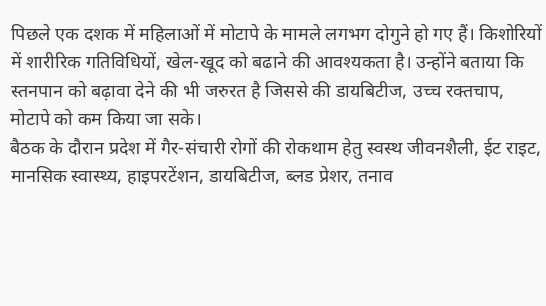पिछले एक दशक में महिलाओं में मोटापे के मामले लगभग दोगुने हो गए हैं। किशोरियों में शारीरिक गतिविधियों, खेल-खूद को बढाने की आवश्यकता है। उन्होंने बताया कि स्तनपान को बढ़ावा देने की भी जरुरत है जिससे की डायबिटीज, उच्च रक्तचाप, मोटापे को कम किया जा सके।
बैठक के दौरान प्रदेश में गैर-संचारी रोगों की रोकथाम हेतु स्वस्थ जीवनशैली, ईट राइट, मानसिक स्वास्थ्य, हाइपरटेंशन, डायबिटीज, ब्लड प्रेशर, तनाव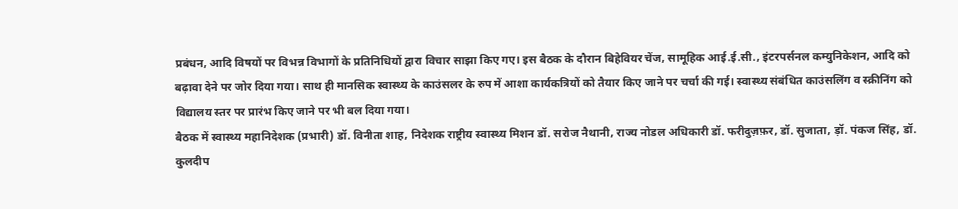प्रबंधन, आदि विषयों पर विभन्न विभागों के प्रतिनिधियों द्वारा विचार साझा किए गए। इस बैठक के दौरान बिहेवियर चेंज, सामूहिक आई.ई.सी., इंटरपर्सनल कम्युनिकेशन, आदि को बढ़ावा देने पर जोर दिया गया। साथ ही मानसिक स्वास्थ्य के काउंसलर के रुप में आशा कार्यकत्रियों को तैयार किए जाने पर चर्चा की गई। स्वास्थ्य संबंधित काउंसलिंग व स्क्रीनिंग को विद्यालय स्तर पर प्रारंभ किए जाने पर भी बल दिया गया।
बैठक में स्वास्थ्य महानिदेशक (प्रभारी) डॉ. विनीता शाह, निदेशक राष्ट्रीय स्वास्थ्य मिशन डॉ. सरोज नैथानी, राज्य नोडल अधिकारी डॉ. फरीदुज़फ़र, डॉ. सुजाता, ड़ॉ. पंकज सिंह, डॉ. कुलदीप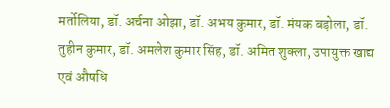मर्तोलिया, डॉ. अर्चना ओझा, डॉ. अभय कुमार, डॉ. मंयक बड़ोला, डॉ. तुहीन कुमार, डॉ. अमलेश कुमार सिंह, डॉ. अमित शुक्ला, उपायुक्त खाद्य एवं औषधि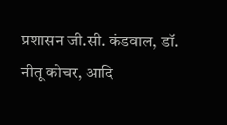प्रशासन जी.सी. कंडवाल, डॉ. नीतू कोचर, आदि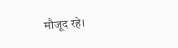मौजूद रहे।